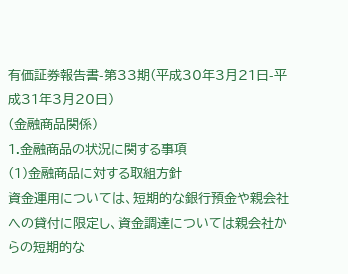有価証券報告書-第33期(平成30年3月21日-平成31年3月20日)
(金融商品関係)
1.金融商品の状況に関する事項
(1)金融商品に対する取組方針
資金運用については、短期的な銀行預金や親会社への貸付に限定し、資金調達については親会社からの短期的な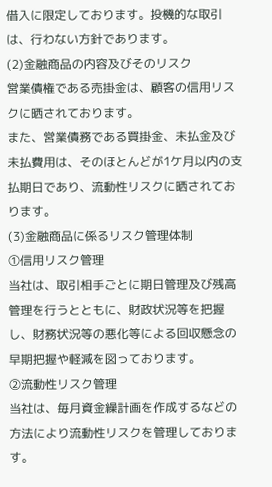借入に限定しております。投機的な取引は、行わない方針であります。
(2)金融商品の内容及びそのリスク
営業債権である売掛金は、顧客の信用リスクに晒されております。
また、営業債務である買掛金、未払金及び未払費用は、そのほとんどが1ケ月以内の支払期日であり、流動性リスクに晒されております。
(3)金融商品に係るリスク管理体制
①信用リスク管理
当社は、取引相手ごとに期日管理及び残高管理を行うとともに、財政状況等を把握し、財務状況等の悪化等による回収懸念の早期把握や軽減を図っております。
②流動性リスク管理
当社は、毎月資金繰計画を作成するなどの方法により流動性リスクを管理しております。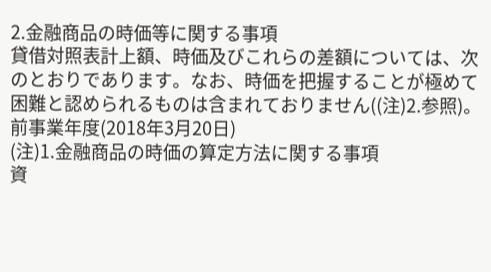2.金融商品の時価等に関する事項
貸借対照表計上額、時価及びこれらの差額については、次のとおりであります。なお、時価を把握することが極めて困難と認められるものは含まれておりません((注)2.参照)。
前事業年度(2018年3月20日)
(注)1.金融商品の時価の算定方法に関する事項
資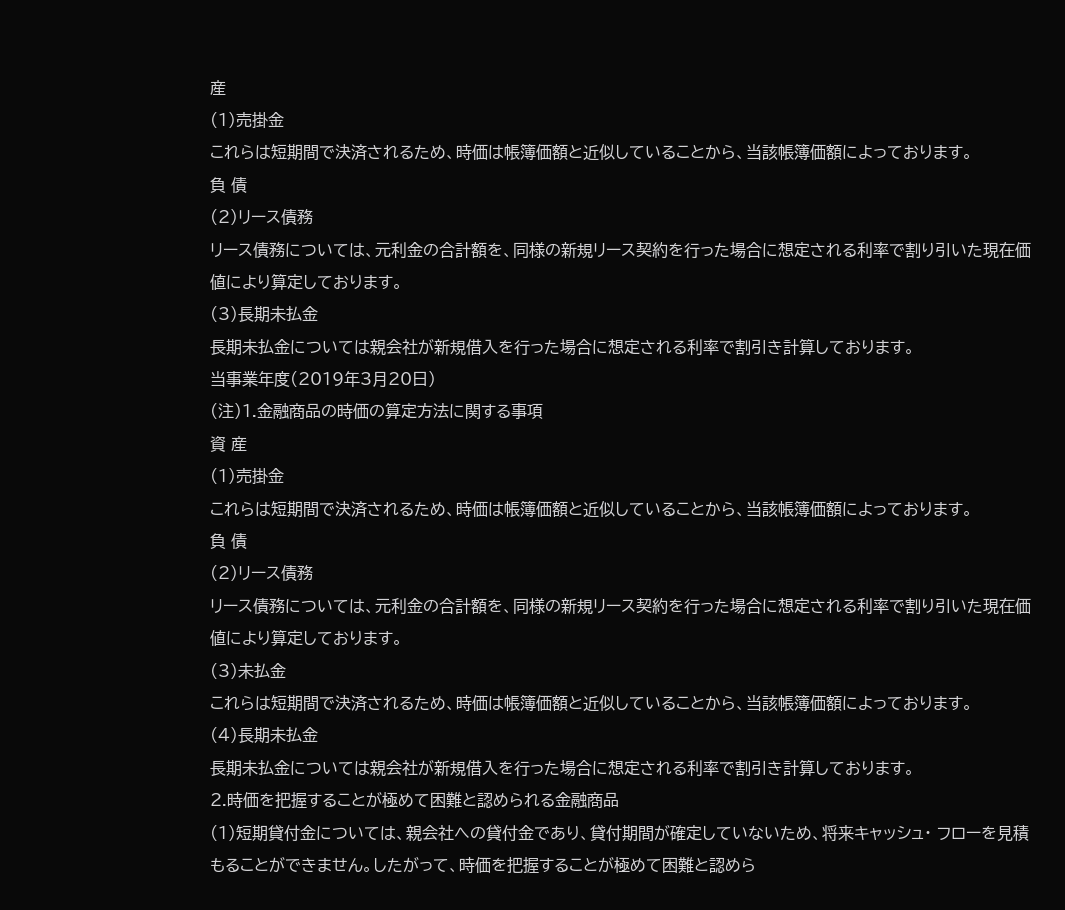産
(1)売掛金
これらは短期間で決済されるため、時価は帳簿価額と近似していることから、当該帳簿価額によっております。
負 債
(2)リース債務
リース債務については、元利金の合計額を、同様の新規リース契約を行った場合に想定される利率で割り引いた現在価値により算定しております。
(3)長期未払金
長期未払金については親会社が新規借入を行った場合に想定される利率で割引き計算しております。
当事業年度(2019年3月20日)
(注)1.金融商品の時価の算定方法に関する事項
資 産
(1)売掛金
これらは短期間で決済されるため、時価は帳簿価額と近似していることから、当該帳簿価額によっております。
負 債
(2)リース債務
リース債務については、元利金の合計額を、同様の新規リース契約を行った場合に想定される利率で割り引いた現在価値により算定しております。
(3)未払金
これらは短期間で決済されるため、時価は帳簿価額と近似していることから、当該帳簿価額によっております。
(4)長期未払金
長期未払金については親会社が新規借入を行った場合に想定される利率で割引き計算しております。
2.時価を把握することが極めて困難と認められる金融商品
(1)短期貸付金については、親会社への貸付金であり、貸付期間が確定していないため、将来キャッシュ・ フローを見積もることができません。したがって、時価を把握することが極めて困難と認めら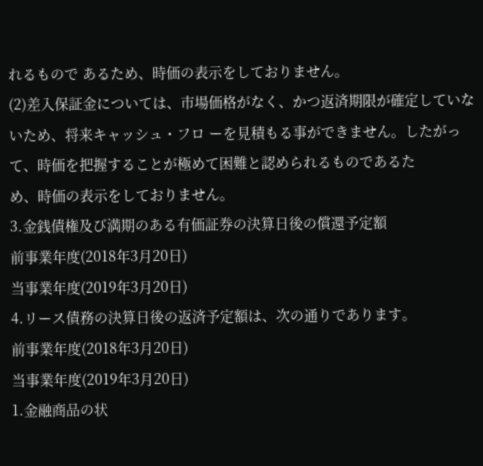れるもので あるため、時価の表示をしておりません。
(2)差入保証金については、市場価格がなく、かつ返済期限が確定していないため、将来キャッシュ・フロ ーを見積もる事ができません。したがって、時価を把握することが極めて困難と認められるものであるた
め、時価の表示をしておりません。
3.金銭債権及び満期のある有価証券の決算日後の償還予定額
前事業年度(2018年3月20日)
当事業年度(2019年3月20日)
4.リース債務の決算日後の返済予定額は、次の通りであります。
前事業年度(2018年3月20日)
当事業年度(2019年3月20日)
1.金融商品の状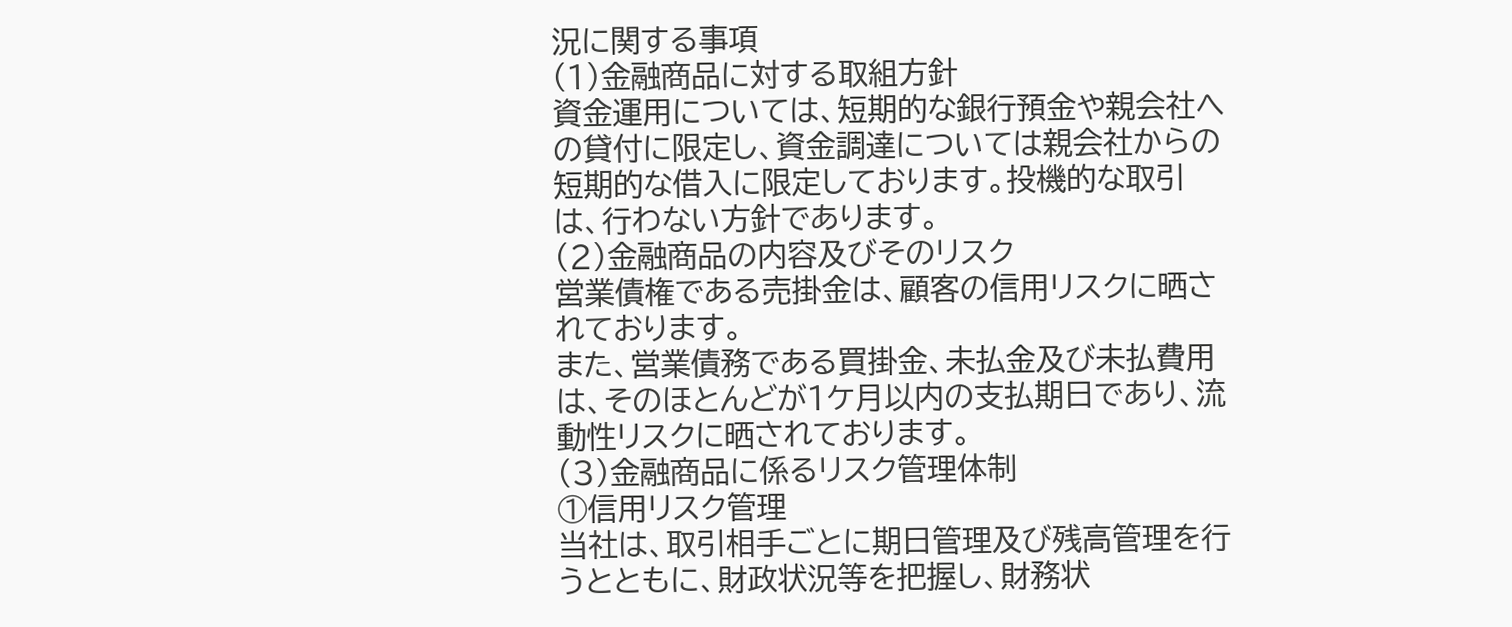況に関する事項
(1)金融商品に対する取組方針
資金運用については、短期的な銀行預金や親会社への貸付に限定し、資金調達については親会社からの短期的な借入に限定しております。投機的な取引は、行わない方針であります。
(2)金融商品の内容及びそのリスク
営業債権である売掛金は、顧客の信用リスクに晒されております。
また、営業債務である買掛金、未払金及び未払費用は、そのほとんどが1ケ月以内の支払期日であり、流動性リスクに晒されております。
(3)金融商品に係るリスク管理体制
①信用リスク管理
当社は、取引相手ごとに期日管理及び残高管理を行うとともに、財政状況等を把握し、財務状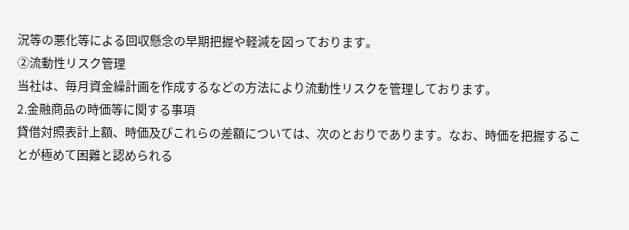況等の悪化等による回収懸念の早期把握や軽減を図っております。
②流動性リスク管理
当社は、毎月資金繰計画を作成するなどの方法により流動性リスクを管理しております。
2.金融商品の時価等に関する事項
貸借対照表計上額、時価及びこれらの差額については、次のとおりであります。なお、時価を把握することが極めて困難と認められる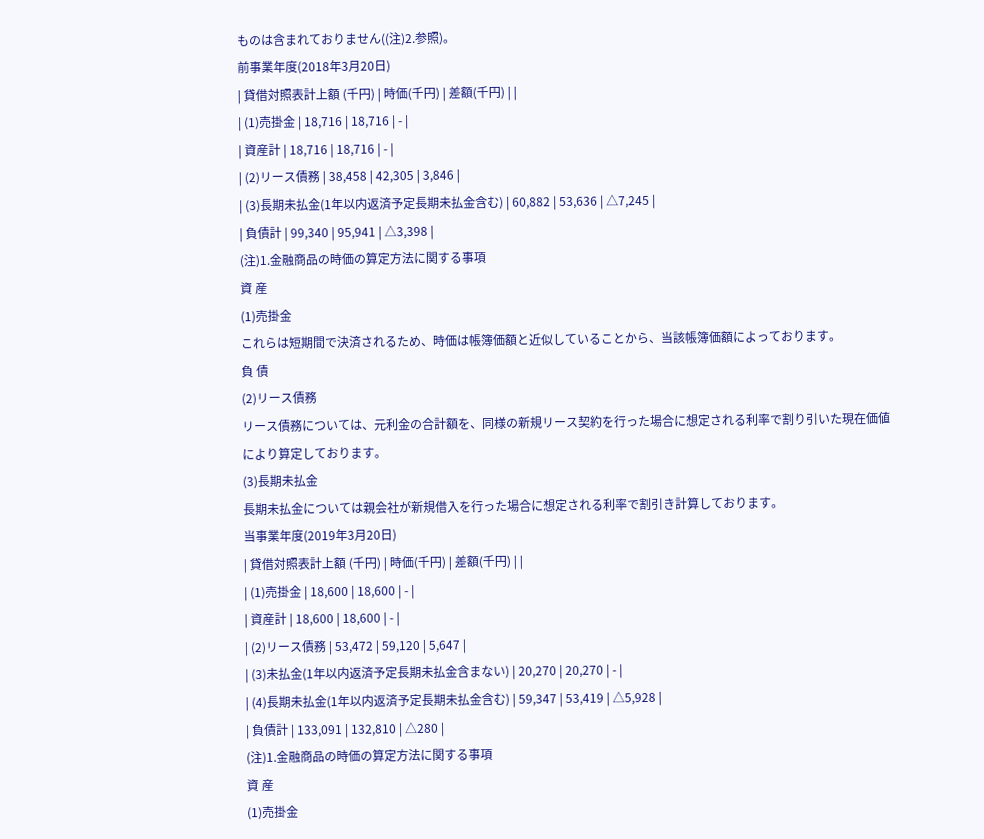ものは含まれておりません((注)2.参照)。
前事業年度(2018年3月20日)
| 貸借対照表計上額 (千円) | 時価(千円) | 差額(千円) | |
| (1)売掛金 | 18,716 | 18,716 | - |
| 資産計 | 18,716 | 18,716 | - |
| (2)リース債務 | 38,458 | 42,305 | 3,846 |
| (3)長期未払金(1年以内返済予定長期未払金含む) | 60,882 | 53,636 | △7,245 |
| 負債計 | 99,340 | 95,941 | △3,398 |
(注)1.金融商品の時価の算定方法に関する事項
資 産
(1)売掛金
これらは短期間で決済されるため、時価は帳簿価額と近似していることから、当該帳簿価額によっております。
負 債
(2)リース債務
リース債務については、元利金の合計額を、同様の新規リース契約を行った場合に想定される利率で割り引いた現在価値により算定しております。
(3)長期未払金
長期未払金については親会社が新規借入を行った場合に想定される利率で割引き計算しております。
当事業年度(2019年3月20日)
| 貸借対照表計上額 (千円) | 時価(千円) | 差額(千円) | |
| (1)売掛金 | 18,600 | 18,600 | - |
| 資産計 | 18,600 | 18,600 | - |
| (2)リース債務 | 53,472 | 59,120 | 5,647 |
| (3)未払金(1年以内返済予定長期未払金含まない) | 20,270 | 20,270 | - |
| (4)長期未払金(1年以内返済予定長期未払金含む) | 59,347 | 53,419 | △5,928 |
| 負債計 | 133,091 | 132,810 | △280 |
(注)1.金融商品の時価の算定方法に関する事項
資 産
(1)売掛金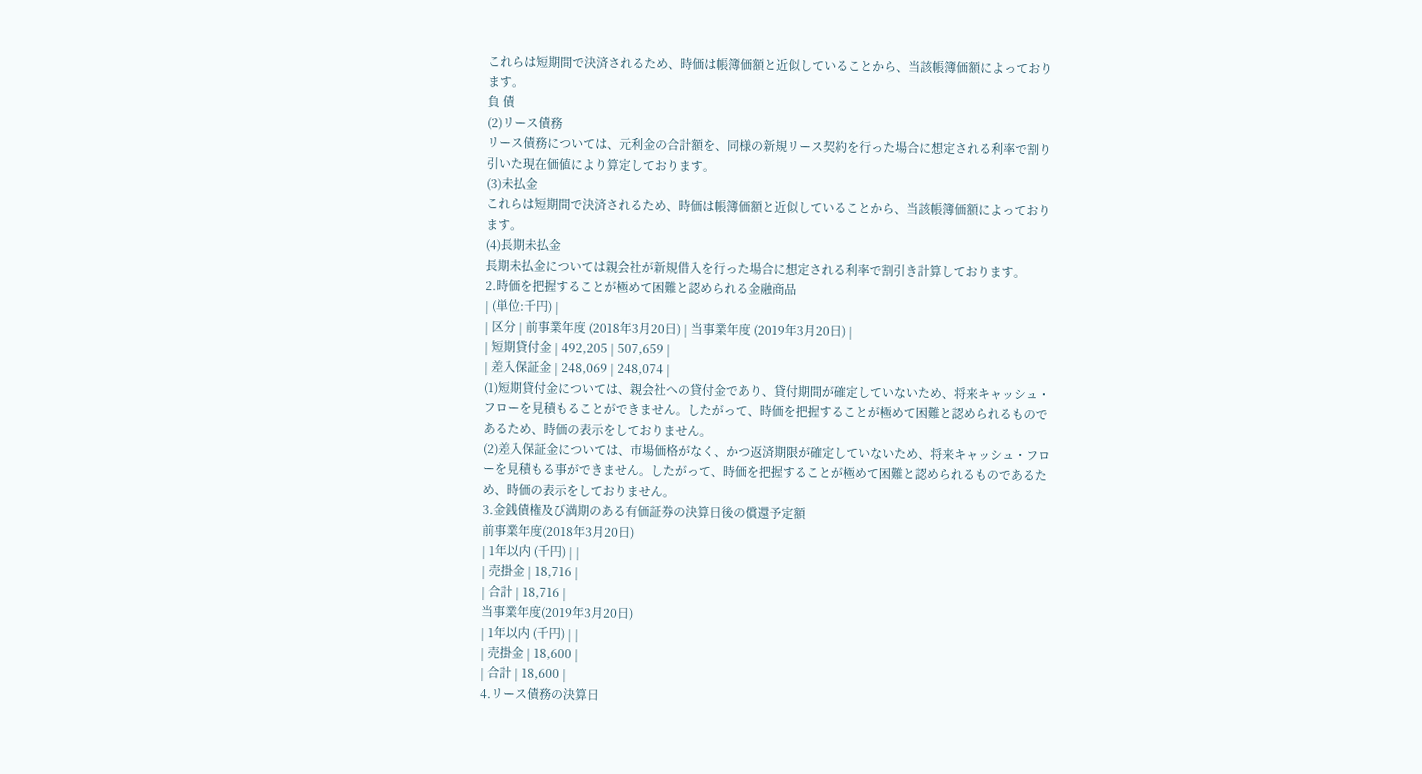これらは短期間で決済されるため、時価は帳簿価額と近似していることから、当該帳簿価額によっております。
負 債
(2)リース債務
リース債務については、元利金の合計額を、同様の新規リース契約を行った場合に想定される利率で割り引いた現在価値により算定しております。
(3)未払金
これらは短期間で決済されるため、時価は帳簿価額と近似していることから、当該帳簿価額によっております。
(4)長期未払金
長期未払金については親会社が新規借入を行った場合に想定される利率で割引き計算しております。
2.時価を把握することが極めて困難と認められる金融商品
| (単位:千円) |
| 区分 | 前事業年度 (2018年3月20日) | 当事業年度 (2019年3月20日) |
| 短期貸付金 | 492,205 | 507,659 |
| 差入保証金 | 248,069 | 248,074 |
(1)短期貸付金については、親会社への貸付金であり、貸付期間が確定していないため、将来キャッシュ・ フローを見積もることができません。したがって、時価を把握することが極めて困難と認められるもので あるため、時価の表示をしておりません。
(2)差入保証金については、市場価格がなく、かつ返済期限が確定していないため、将来キャッシュ・フロ ーを見積もる事ができません。したがって、時価を把握することが極めて困難と認められるものであるた
め、時価の表示をしておりません。
3.金銭債権及び満期のある有価証券の決算日後の償還予定額
前事業年度(2018年3月20日)
| 1年以内 (千円) | |
| 売掛金 | 18,716 |
| 合計 | 18,716 |
当事業年度(2019年3月20日)
| 1年以内 (千円) | |
| 売掛金 | 18,600 |
| 合計 | 18,600 |
4.リース債務の決算日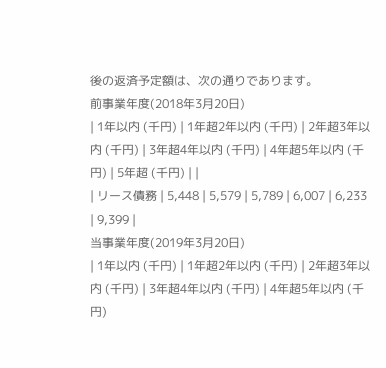後の返済予定額は、次の通りであります。
前事業年度(2018年3月20日)
| 1年以内 (千円) | 1年超2年以内 (千円) | 2年超3年以内 (千円) | 3年超4年以内 (千円) | 4年超5年以内 (千円) | 5年超 (千円) | |
| リース債務 | 5,448 | 5,579 | 5,789 | 6,007 | 6,233 | 9,399 |
当事業年度(2019年3月20日)
| 1年以内 (千円) | 1年超2年以内 (千円) | 2年超3年以内 (千円) | 3年超4年以内 (千円) | 4年超5年以内 (千円)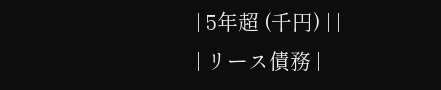| 5年超 (千円) | |
| リース債務 |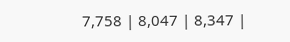7,758 | 8,047 | 8,347 |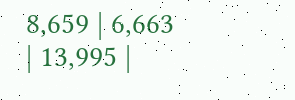8,659 | 6,663 | 13,995 |